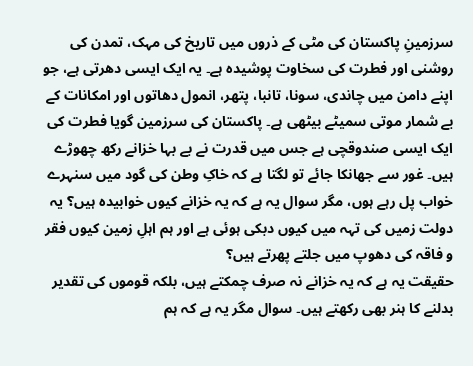سرزمینِ پاکستان کی مٹی کے ذروں میں تاریخ کی مہک، تمدن کی روشنی اور فطرت کی سخاوت پوشیدہ ہے۔ یہ ایک ایسی دھرتی ہے، جو اپنے دامن میں چاندی، سونا، تانبا، پتھر، انمول دھاتوں اور امکانات کے بے شمار موتی سمیٹے بیٹھی ہے۔ پاکستان کی سرزمین گویا فطرت کی ایک ایسی صندوقچی ہے جس میں قدرت نے بے بہا خزانے رکھ چھوڑے ہیں۔ غور سے جھانکا جائے تو لگتا ہے کہ خاکِ وطن کی گود میں سنہرے خواب پل رہے ہوں، مگر سوال یہ ہے کہ یہ خزانے کیوں خوابیدہ ہیں؟ یہ دولت زمیں کی تہہ میں کیوں دبکی ہوئی ہے اور ہم اہلِ زمین کیوں فقر و فاقہ کی دھوپ میں جلتے پھرتے ہیں؟
حقیقت یہ ہے کہ یہ خزانے نہ صرف چمکتے ہیں، بلکہ قوموں کی تقدیر بدلنے کا ہنر بھی رکھتے ہیں۔ سوال مگر یہ ہے کہ ہم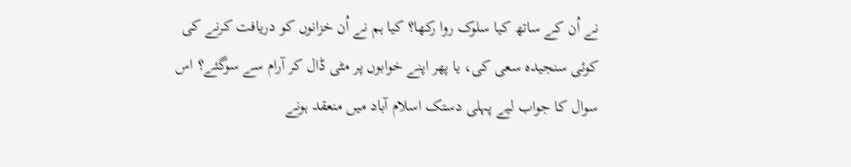نے اُن کے ساتھ کیا سلوک روا رکھا؟ کیا ہم نے اُن خزانوں کو دریافت کرنے کی کوئی سنجیدہ سعی کی، یا پھر اپنے خوابوں پر مٹی ڈال کر آرام سے سوگئے؟ اس سوال کا جواب لیے پہلی دستک اسلام آباد میں منعقد ہونے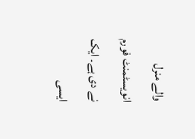والے منرل انویسٹمنٹ فورم نے دی ہے۔ ایک ایسی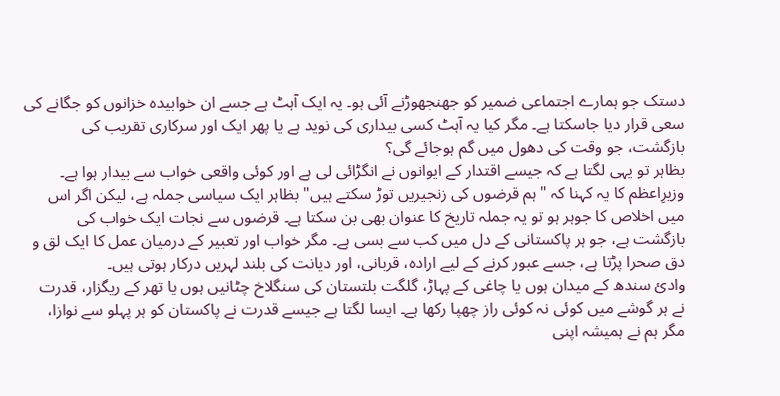دستک جو ہمارے اجتماعی ضمیر کو جھنجھوڑنے آئی ہو۔ یہ ایک آہٹ ہے جسے ان خوابیدہ خزانوں کو جگانے کی سعی قرار دیا جاسکتا ہے۔ مگر کیا یہ آہٹ کسی بیداری کی نوید ہے یا پھر ایک اور سرکاری تقریب کی بازگشت، جو وقت کی دھول میں گم ہوجائے گی؟
بظاہر تو یہی لگتا ہے کہ جیسے اقتدار کے ایوانوں نے انگڑائی لی ہے اور کوئی واقعی خواب سے بیدار ہوا ہے۔ وزیرِاعظم کا یہ کہنا کہ "ہم قرضوں کی زنجیریں توڑ سکتے ہیں" بظاہر ایک سیاسی جملہ ہے، لیکن اگر اس میں اخلاص کا جوہر ہو تو یہ جملہ تاریخ کا عنوان بھی بن سکتا ہے۔ قرضوں سے نجات ایک خواب کی بازگشت ہے، جو ہر پاکستانی کے دل میں کب سے بسی ہے۔ مگر خواب اور تعبیر کے درمیان عمل کا ایک لق و دق صحرا پڑتا ہے، جسے عبور کرنے کے لیے ارادہ، قربانی، اور دیانت کی بلند لہریں درکار ہوتی ہیں۔
وادیٔ سندھ کے میدان ہوں یا چاغی کے پہاڑ، گلگت بلتستان کی سنگلاخ چٹانیں ہوں یا تھر کے ریگزار، قدرت نے ہر گوشے میں کوئی نہ کوئی راز چھپا رکھا ہے۔ ایسا لگتا ہے جیسے قدرت نے پاکستان کو ہر پہلو سے نوازا، مگر ہم نے ہمیشہ اپنی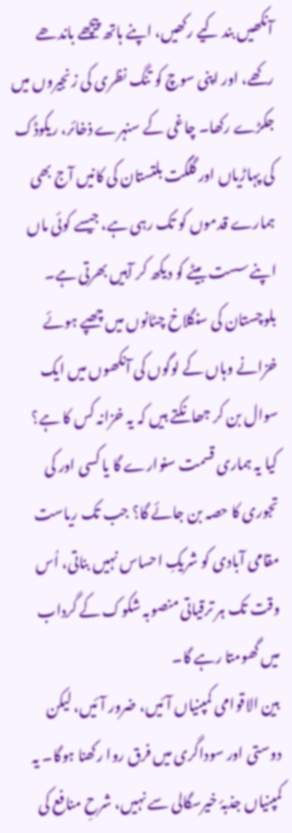آنکھیں بند کیے رکھیں، اپنے ہاتھ پیچھے باندھے رکھے، اور اپنی سوچ کو تنگ نظری کی زنجیروں میں جکڑے رکھا۔ چاغی کے سنہرے ذخائر، ریکوڈک کی پہاڑیاں اور گلگت بلتستان کی کانیں آج بھی ہمارے قدموں کو تک رہی ہے، جیسے کوئی ماں اپنے سست بیٹے کو دیکھ کر آہیں بھرتی ہے۔
بلوچستان کی سنگلاخ چٹانوں میں چھپے ہوئے خزانے وہاں کے لوگوں کی آنکھوں میں ایک سوال بن کر جھانکتے ہیں کہ یہ خزانہ کس کا ہے؟ کیا یہ ہماری قسمت سنوارے گا یا کسی اور کی تجوری کا حصہ بن جائے گا؟ جب تک ریاست مقامی آبادی کو شریکِ احساس نہیں بناتی، اُس وقت تک ہر ترقیاتی منصوبہ شکوک کے گرداب میں گھومتا رہے گا۔
بین الاقوامی کمپنیاں آئیں، ضرور آئیں، لیکن دوستی اور سوداگری میں فرق روا رکھنا ہوگا۔ یہ کمپنیاں جذبۂ خیرسگالی سے نہیں، شرحِ منافع کی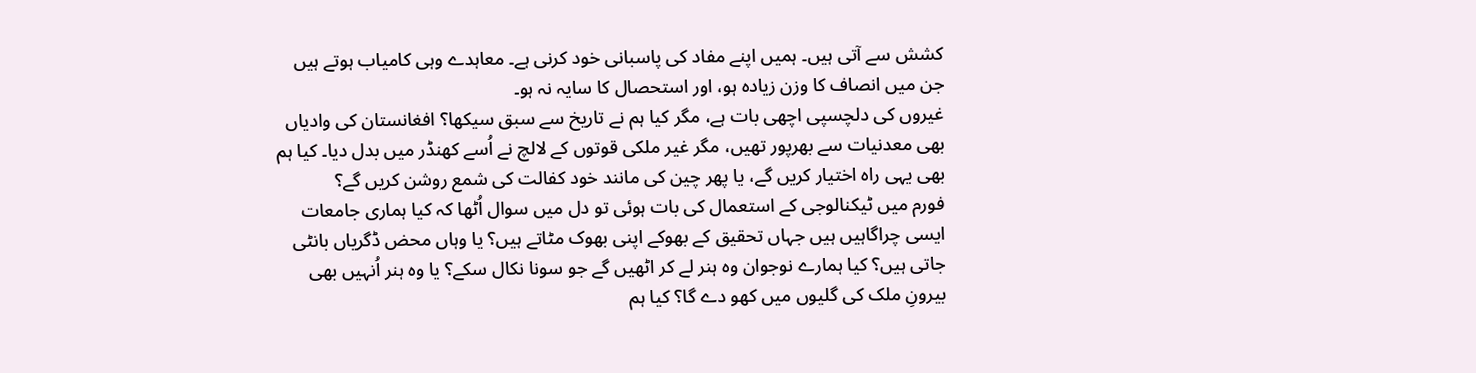کشش سے آتی ہیں۔ ہمیں اپنے مفاد کی پاسبانی خود کرنی ہے۔ معاہدے وہی کامیاب ہوتے ہیں جن میں انصاف کا وزن زیادہ ہو، اور استحصال کا سایہ نہ ہو۔
غیروں کی دلچسپی اچھی بات ہے، مگر کیا ہم نے تاریخ سے سبق سیکھا؟ افغانستان کی وادیاں بھی معدنیات سے بھرپور تھیں، مگر غیر ملکی قوتوں کے لالچ نے اُسے کھنڈر میں بدل دیا۔ کیا ہم بھی یہی راہ اختیار کریں گے، یا پھر چین کی مانند خود کفالت کی شمع روشن کریں گے؟
فورم میں ٹیکنالوجی کے استعمال کی بات ہوئی تو دل میں سوال اُٹھا کہ کیا ہماری جامعات ایسی چراگاہیں ہیں جہاں تحقیق کے بھوکے اپنی بھوک مٹاتے ہیں؟ یا وہاں محض ڈگریاں بانٹی جاتی ہیں؟ کیا ہمارے نوجوان وہ ہنر لے کر اٹھیں گے جو سونا نکال سکے؟ یا وہ ہنر اُنہیں بھی بیرونِ ملک کی گلیوں میں کھو دے گا؟ کیا ہم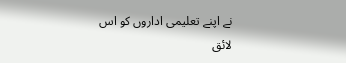نے اپنے تعلیمی اداروں کو اس لائق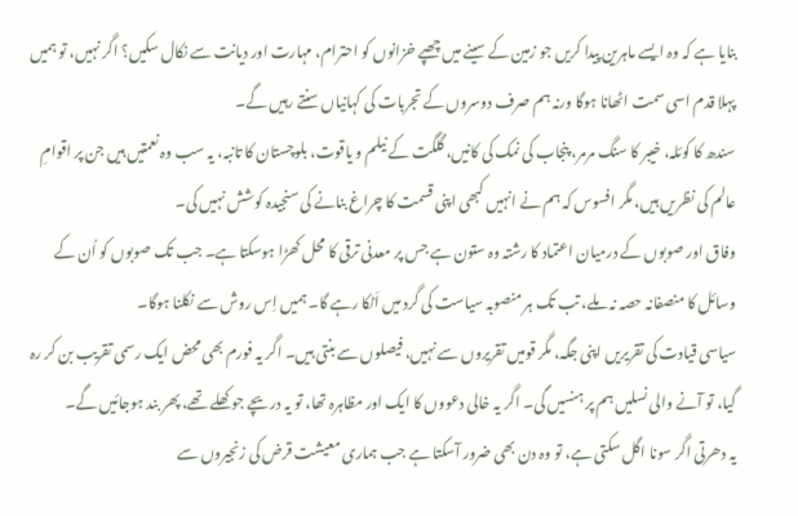بنایا ہے کہ وہ ایسے ماہرین پیدا کریں جو زمین کے سینے میں چھپے خزانوں کو احترام، مہارت اور دیانت سے نکال سکیں؟ اگر نہیں، تو ہمیں پہلا قدم اسی سمت اٹھانا ہوگا ورنہ ہم صرف دوسروں کے تجربات کی کہانیاں سنتے رہیں گے۔
سندھ کا کوئلہ، خیبر کا سنگ مرمر، پنجاب کی نمک کی کانیں، گلگت کے نیلم و یاقوت، بلوچستان کا تانبہ، یہ سب وہ نعمتیں ہیں جن پر اقوامِ عالم کی نظریں ہیں، مگر افسوس کہ ہم نے انہیں کبھی اپنی قسمت کا چراغ بنانے کی سنجیدہ کوشش نہیں کی۔
وفاق اور صوبوں کے درمیان اعتماد کا رشتہ وہ ستون ہے جس پر معدنی ترقی کا محل کھڑا ہوسکتا ہے۔ جب تک صوبوں کو اُن کے وسائل کا منصفانہ حصہ نہ ملے، تب تک ہر منصوبہ سیاست کی گرد میں اَٹکا رہے گا۔ ہمیں اِس روش سے نکلنا ہوگا۔
سیاسی قیادت کی تقریریں اپنی جگہ، مگر قومیں تقریروں سے نہیں، فیصلوں سے بنتی ہیں۔ اگر یہ فورم بھی محض ایک رسمی تقریب بن کر رہ گیا، تو آنے والی نسلیں ہم پر ہنسیں گی۔ اگر یہ خالی دعووں کا ایک اور مظاہرہ تھا، تو یہ دریچے جو کھلے تھے، پھر بند ہوجائیں گے۔
یہ دھرتی اگر سونا اگل سکتی ہے، تو وہ دن بھی ضرور آسکتا ہے جب ہماری معیشت قرض کی زنجیروں سے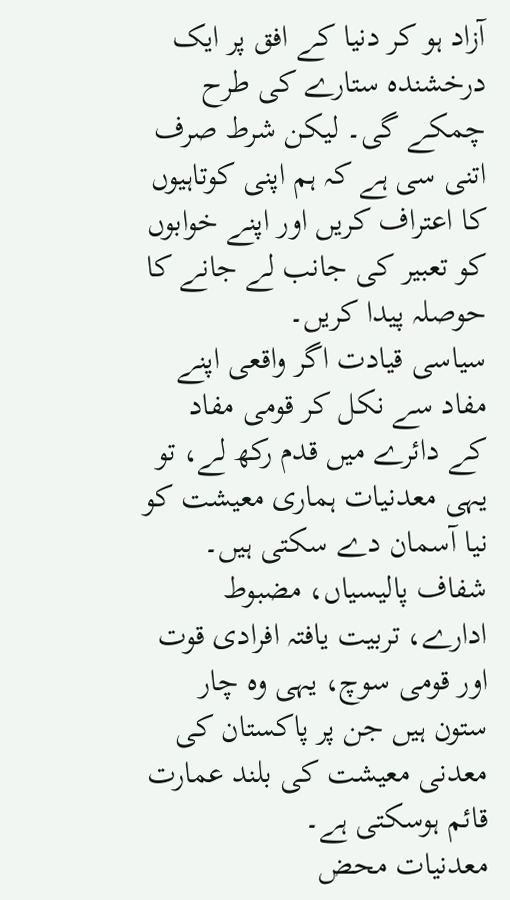آزاد ہو کر دنیا کے افق پر ایک درخشندہ ستارے کی طرح چمکے گی۔ لیکن شرط صرف اتنی سی ہے کہ ہم اپنی کوتاہیوں کا اعتراف کریں اور اپنے خوابوں کو تعبیر کی جانب لے جانے کا حوصلہ پیدا کریں۔
سیاسی قیادت اگر واقعی اپنے مفاد سے نکل کر قومی مفاد کے دائرے میں قدم رکھ لے، تو یہی معدنیات ہماری معیشت کو نیا آسمان دے سکتی ہیں۔ شفاف پالیسیاں، مضبوط ادارے، تربیت یافتہ افرادی قوت اور قومی سوچ، یہی وہ چار ستون ہیں جن پر پاکستان کی معدنی معیشت کی بلند عمارت قائم ہوسکتی ہے۔
معدنیات محض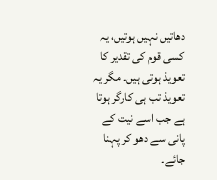دھاتیں نہیں ہوتیں، یہ کسی قوم کی تقدیر کا تعویذ ہوتی ہیں۔ مگر یہ تعویذ تب ہی کارگر ہوتا ہے جب اسے نیت کے پانی سے دھو کر پہنا جائے۔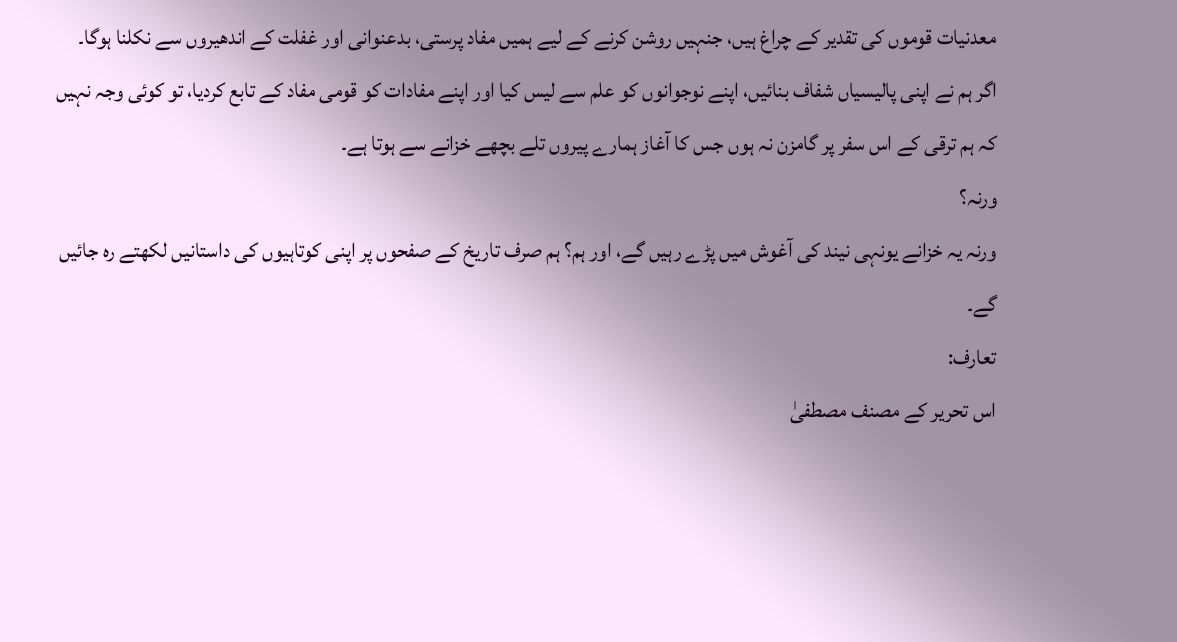معدنیات قوموں کی تقدیر کے چراغ ہیں، جنہیں روشن کرنے کے لیے ہمیں مفاد پرستی، بدعنوانی اور غفلت کے اندھیروں سے نکلنا ہوگا۔
اگر ہم نے اپنی پالیسیاں شفاف بنائیں، اپنے نوجوانوں کو علم سے لیس کیا اور اپنے مفادات کو قومی مفاد کے تابع کردیا، تو کوئی وجہ نہیں کہ ہم ترقی کے اس سفر پر گامزن نہ ہوں جس کا آغاز ہمارے پیروں تلے بچھے خزانے سے ہوتا ہے۔
ورنہ؟
ورنہ یہ خزانے یونہی نیند کی آغوش میں پڑے رہیں گے، اور ہم؟ ہم صرف تاریخ کے صفحوں پر اپنی کوتاہیوں کی داستانیں لکھتے رہ جائیں گے۔
تعارف:
اس تحریر کے مصنف مصطفیٰ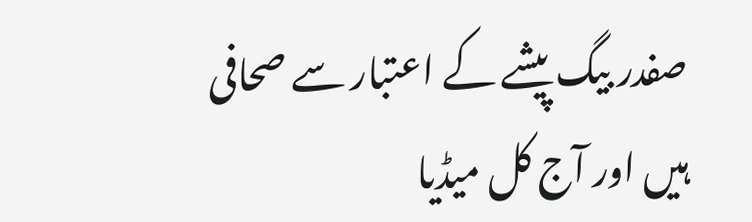صفدر بیگ پیشے کے اعتبار سے صحافی ہیں اور آج کل میڈیا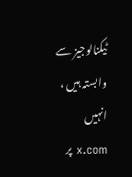ٹیکنالوجیز سے وابستہ ہیں ، انہیں x.com پر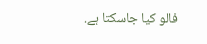فالو کیا جاسکتا ہے.